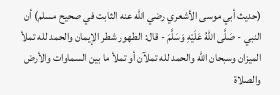(حديث أبي موسى الأشعري رضي الله عنه الثابت في صحيح مسلم) أن النبي - صَلَّى اللهُ عَلَيْهِ وَسَلَّمَ - قال: الطهور شطر الإيمان والحمد لله تملأ الميزان وسبحان الله والحمد لله تملآن أو تملأ ما بين السماوات والأرض والصلاة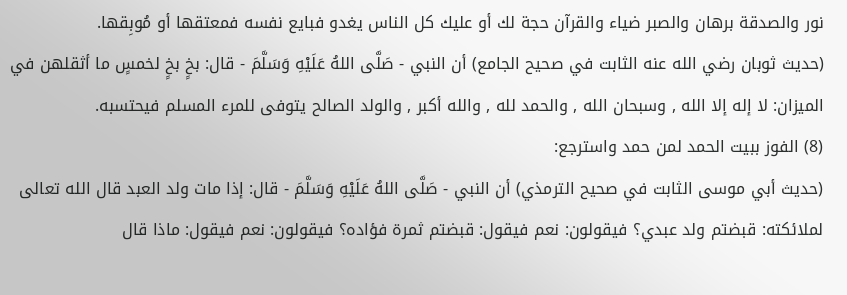نور والصدقة برهان والصبر ضياء والقرآن حجة لك أو عليك كل الناس يغدو فبايع نفسه فمعتقها أو مُوبِقها.
(حديث ثوبان رضي الله عنه الثابت في صحيح الجامع) أن النبي - صَلَّى اللهُ عَلَيْهِ وَسَلَّمَ - قال: بخٍ بخٍ لخمسٍ ما أثقلهن في الميزان: لا إله إلا الله , وسبحان الله , والحمد لله , والله أكبر , والولد الصالح يتوفى للمرء المسلم فيحتسبه.
(8) الفوز ببيت الحمد لمن حمد واسترجع:
(حديث أبي موسى الثابت في صحيح الترمذي) أن النبي - صَلَّى اللهُ عَلَيْهِ وَسَلَّمَ - قال: إذا مات ولد العبد قال الله تعالى لملائكته: قبضتم ولد عبدي؟ فيقولون: نعم فيقول: قبضتم ثمرة فؤاده؟ فيقولون: نعم فيقول: ماذا قال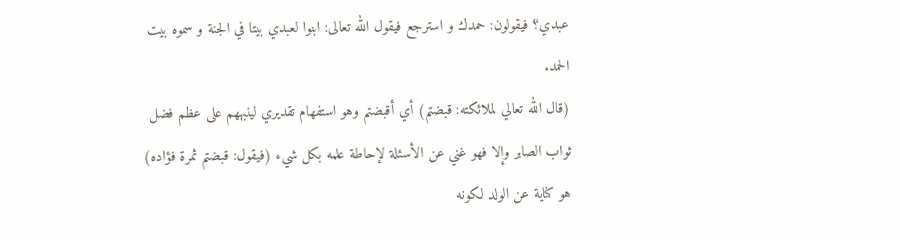عبدي؟ فيقولون: حمدك و استرجع فيقول الله تعالى: ابنوا لعبدي بيتا في الجنة و سموه بيت الحمد.
(قال الله تعالي لملائكته: قبضتم) أي أقبضتم وهو استفهام تقديري لينبههم على عظم فضل ثواب الصابر وإلا فهو غني عن الأسئلة لإحاطة علمه بكل شيء (فيقول: قبضتم ثمرة فؤاده) هو كناية عن الولد لكونه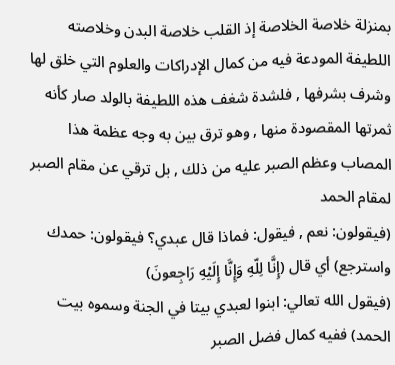بمنزلة خلاصة الخلاصة إذ القلب خلاصة البدن وخلاصته اللطيفة المودعة فيه من كمال الإدراكات والعلوم التي خلق لها وشرف بشرفها , فلشدة شغف هذه اللطيفة بالولد صار كأنه ثمرتها المقصودة منها , وهو ترق بين به وجه عظمة هذا المصاب وعظم الصبر عليه من ذلك , بل ترقي عن مقام الصبر لمقام الحمد
(فيقولون: نعم , فيقول: فماذا قال عبدي؟ فيقولون: حمدك واسترجع) أي قال (إِنَّا لِلّهِ وَإِنَّا إِلَيْهِ رَاجِعونَ)
(فيقول الله تعالي: ابنوا لعبدي بيتا في الجنة وسموه بيت الحمد) ففيه كمال فضل الصبر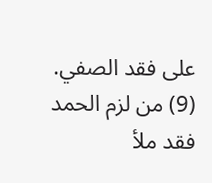على فقد الصفي.
(9) من لزم الحمد فقد ملأ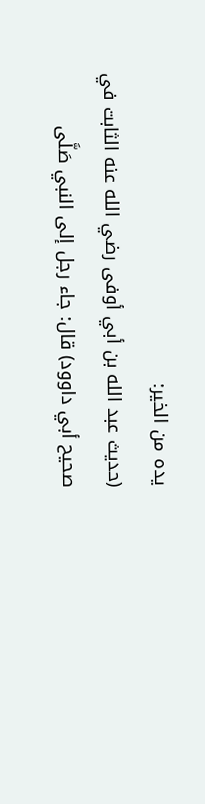يده من الخير:
(حديث عبد الله بن أبي أوفى رضي الله عنه الثابت في صحيح أبي داوود) قال: جاء رجل إلى النبي صَلَّى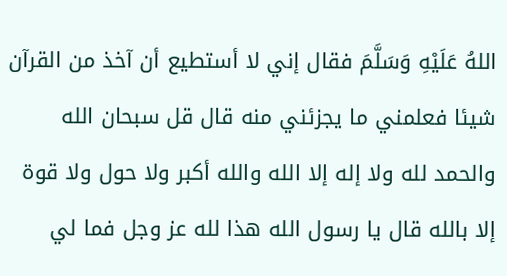اللهُ عَلَيْهِ وَسَلَّمَ فقال إني لا أستطيع أن آخذ من القرآن شيئا فعلمني ما يجزئني منه قال قل سبحان الله والحمد لله ولا إله إلا الله والله أكبر ولا حول ولا قوة إلا بالله قال يا رسول الله هذا لله عز وجل فما لي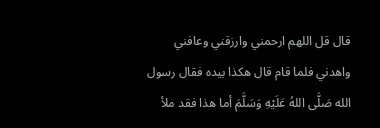قال قل اللهم ارحمني وارزقني وعافني واهدني فلما قام قال هكذا بيده فقال رسول الله صَلَّى اللهُ عَلَيْهِ وَسَلَّمَ أما هذا فقد ملأ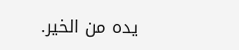يده من الخير.